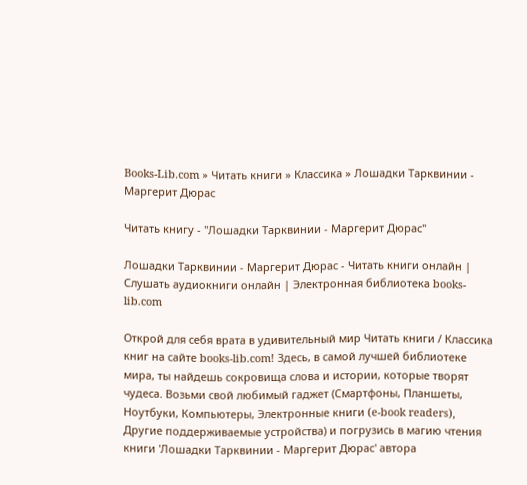Books-Lib.com » Читать книги » Классика » Лошадки Тарквинии - Маргерит Дюрас

Читать книгу - "Лошадки Тарквинии - Маргерит Дюрас"

Лошадки Тарквинии - Маргерит Дюрас - Читать книги онлайн | Слушать аудиокниги онлайн | Электронная библиотека books-lib.com

Открой для себя врата в удивительный мир Читать книги / Классика книг на сайте books-lib.com! Здесь, в самой лучшей библиотеке мира, ты найдешь сокровища слова и истории, которые творят чудеса. Возьми свой любимый гаджет (Смартфоны, Планшеты, Ноутбуки, Компьютеры, Электронные книги (e-book readers), Другие поддерживаемые устройства) и погрузись в магию чтения книги 'Лошадки Тарквинии - Маргерит Дюрас' автора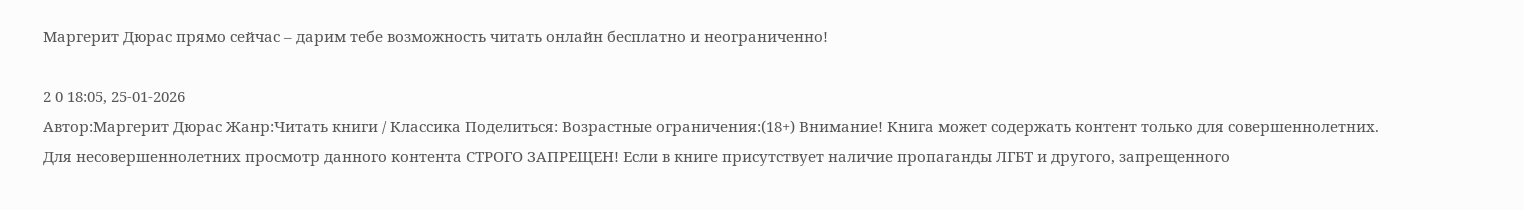Маргерит Дюрас прямо сейчас – дарим тебе возможность читать онлайн бесплатно и неограниченно!

2 0 18:05, 25-01-2026
Автор:Маргерит Дюрас Жанр:Читать книги / Классика Поделиться: Возрастные ограничения:(18+) Внимание! Книга может содержать контент только для совершеннолетних. Для несовершеннолетних просмотр данного контента СТРОГО ЗАПРЕЩЕН! Если в книге присутствует наличие пропаганды ЛГБТ и другого, запрещенного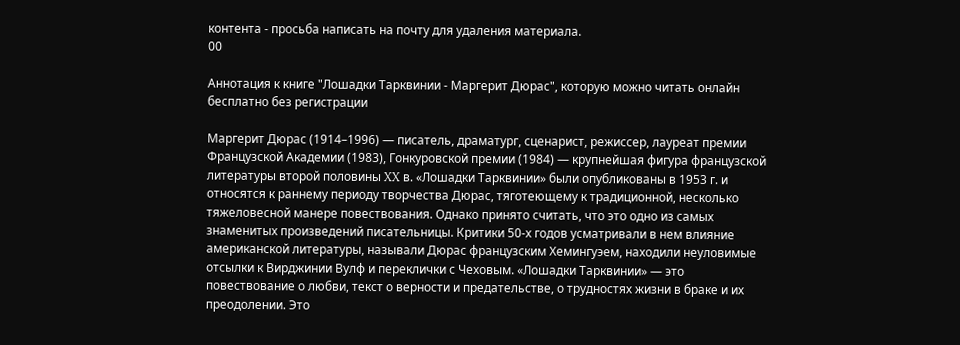контента - просьба написать на почту для удаления материала.
00

Аннотация к книге "Лошадки Тарквинии - Маргерит Дюрас", которую можно читать онлайн бесплатно без регистрации

Маргерит Дюрас (1914–1996) — писатель, драматург, сценарист, режиссер, лауреат премии Французской Академии (1983), Гонкуровской премии (1984) — крупнейшая фигура французской литературы второй половины XX в. «Лошадки Тарквинии» были опубликованы в 1953 г. и относятся к раннему периоду творчества Дюрас, тяготеющему к традиционной, несколько тяжеловесной манере повествования. Однако принято считать, что это одно из самых знаменитых произведений писательницы. Критики 50-х годов усматривали в нем влияние американской литературы, называли Дюрас французским Хемингуэем, находили неуловимые отсылки к Вирджинии Вулф и переклички с Чеховым. «Лошадки Тарквинии» — это повествование о любви, текст о верности и предательстве, о трудностях жизни в браке и их преодолении. Это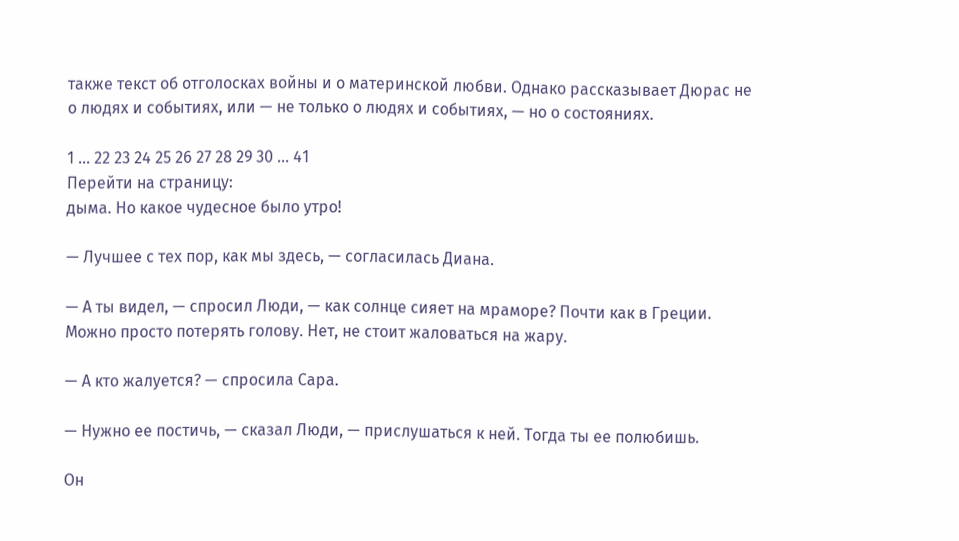также текст об отголосках войны и о материнской любви. Однако рассказывает Дюрас не о людях и событиях, или — не только о людях и событиях, — но о состояниях.

1 ... 22 23 24 25 26 27 28 29 30 ... 41
Перейти на страницу:
дыма. Но какое чудесное было утро!

— Лучшее с тех пор, как мы здесь, — согласилась Диана.

— А ты видел, — спросил Люди, — как солнце сияет на мраморе? Почти как в Греции. Можно просто потерять голову. Нет, не стоит жаловаться на жару.

— А кто жалуется? — спросила Сара.

— Нужно ее постичь, — сказал Люди, — прислушаться к ней. Тогда ты ее полюбишь.

Он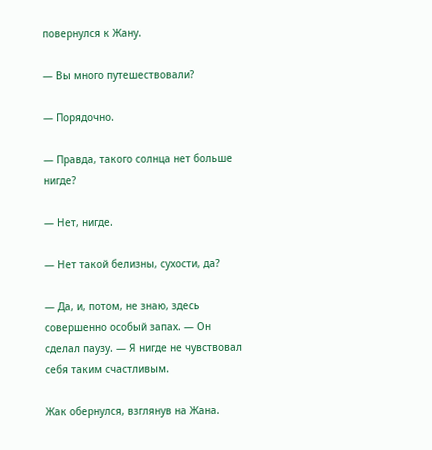повернулся к Жану.

— Вы много путешествовали?

— Порядочно.

— Правда, такого солнца нет больше нигде?

— Нет, нигде.

— Нет такой белизны, сухости, да?

— Да, и, потом, не знаю, здесь совершенно особый запах. — Он сделал паузу. — Я нигде не чувствовал себя таким счастливым.

Жак обернулся, взглянув на Жана.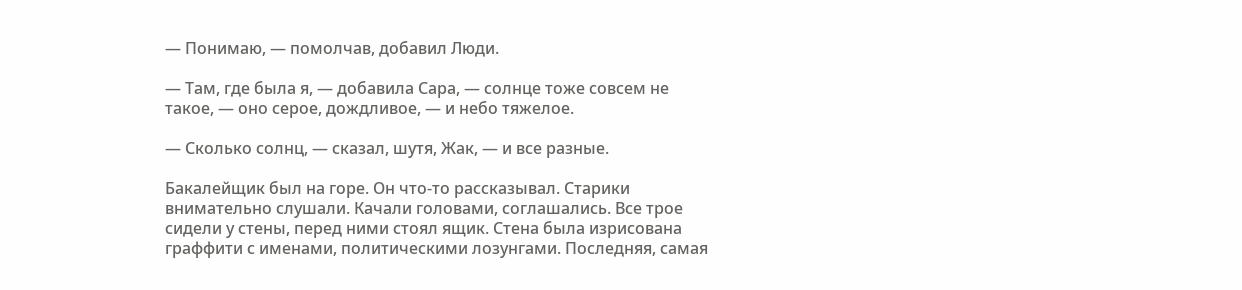— Понимаю, — помолчав, добавил Люди.

— Там, где была я, — добавила Сара, — солнце тоже совсем не такое, — оно серое, дождливое, — и небо тяжелое.

— Сколько солнц, — сказал, шутя, Жак, — и все разные.

Бакалейщик был на горе. Он что-то рассказывал. Старики внимательно слушали. Качали головами, соглашались. Все трое сидели у стены, перед ними стоял ящик. Стена была изрисована граффити с именами, политическими лозунгами. Последняя, самая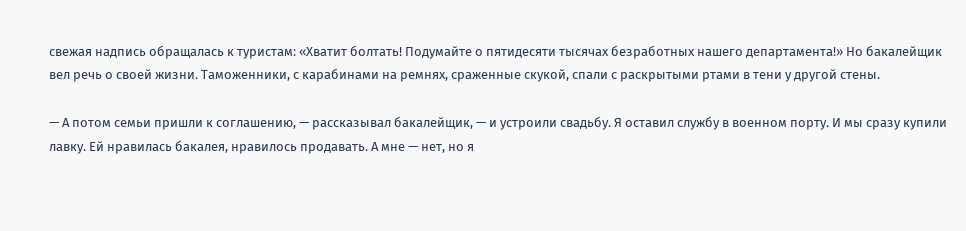свежая надпись обращалась к туристам: «Хватит болтать! Подумайте о пятидесяти тысячах безработных нашего департамента!» Но бакалейщик вел речь о своей жизни. Таможенники, с карабинами на ремнях, сраженные скукой, спали с раскрытыми ртами в тени у другой стены.

— А потом семьи пришли к соглашению, — рассказывал бакалейщик, — и устроили свадьбу. Я оставил службу в военном порту. И мы сразу купили лавку. Ей нравилась бакалея, нравилось продавать. А мне — нет, но я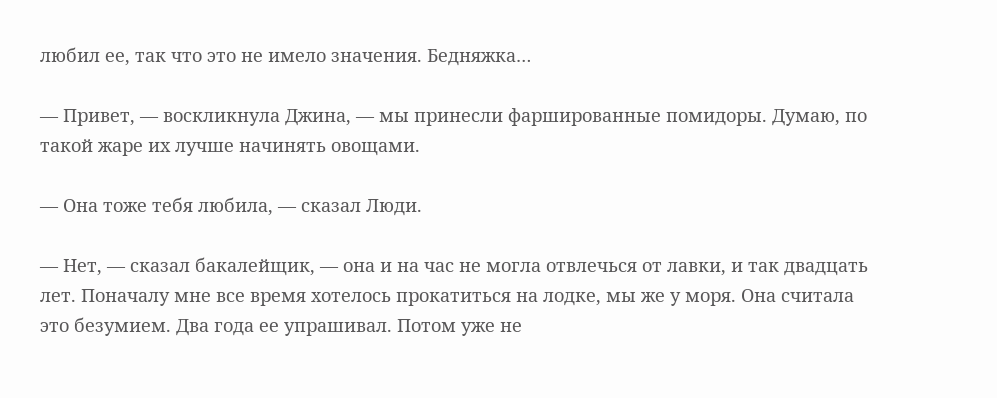любил ее, так что это не имело значения. Бедняжка…

— Привет, — воскликнула Джина, — мы принесли фаршированные помидоры. Думаю, по такой жаре их лучше начинять овощами.

— Она тоже тебя любила, — сказал Люди.

— Нет, — сказал бакалейщик, — она и на час не могла отвлечься от лавки, и так двадцать лет. Поначалу мне все время хотелось прокатиться на лодке, мы же у моря. Она считала это безумием. Два года ее упрашивал. Потом уже не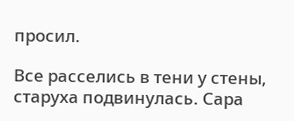просил.

Все расселись в тени у стены, старуха подвинулась. Сара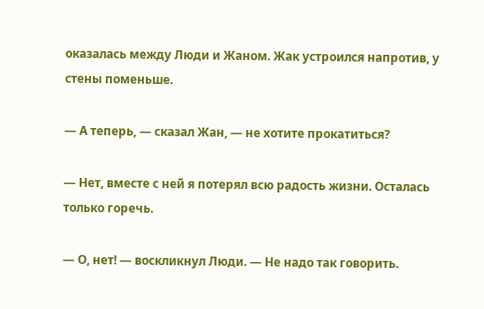оказалась между Люди и Жаном. Жак устроился напротив, у стены поменьше.

— А теперь, — сказал Жан, — не хотите прокатиться?

— Нет, вместе с ней я потерял всю радость жизни. Осталась только горечь.

— О, нет! — воскликнул Люди. — Не надо так говорить.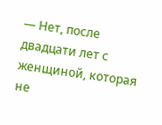— Нет, после двадцати лет с женщиной, которая не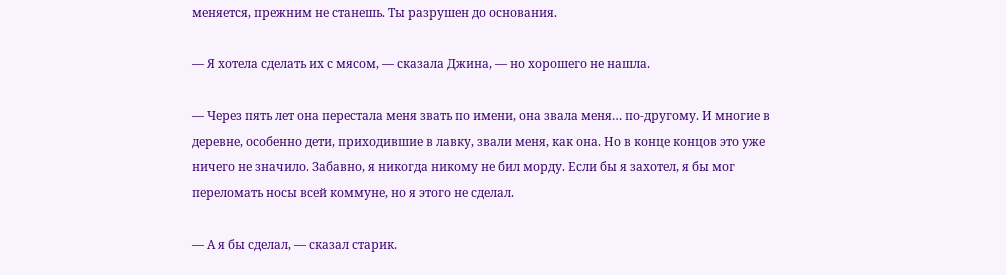меняется, прежним не станешь. Ты разрушен до основания.

— Я хотела сделать их с мясом, — сказала Джина, — но хорошего не нашла.

— Через пять лет она перестала меня звать по имени, она звала меня… по-другому. И многие в деревне, особенно дети, приходившие в лавку, звали меня, как она. Но в конце концов это уже ничего не значило. Забавно, я никогда никому не бил морду. Если бы я захотел, я бы мог переломать носы всей коммуне, но я этого не сделал.

— А я бы сделал, — сказал старик.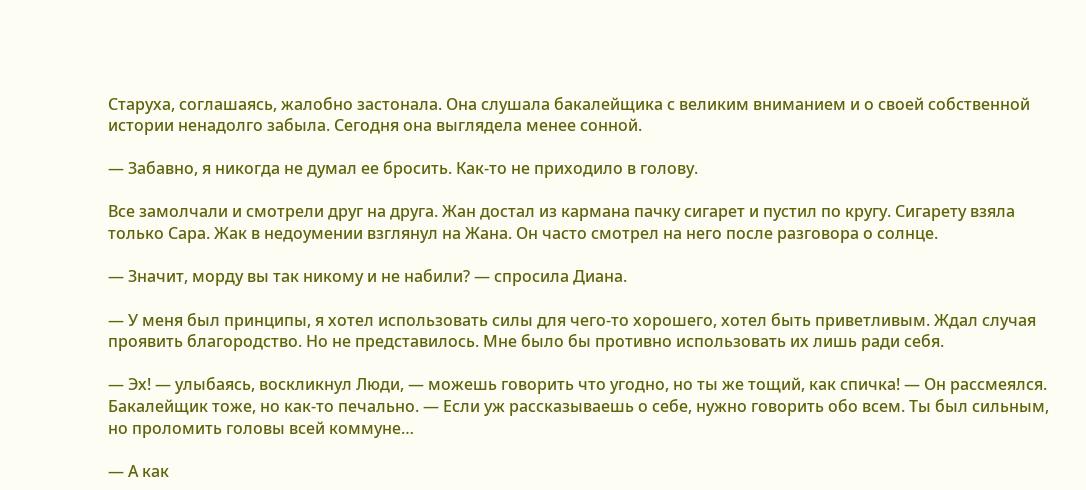Старуха, соглашаясь, жалобно застонала. Она слушала бакалейщика с великим вниманием и о своей собственной истории ненадолго забыла. Сегодня она выглядела менее сонной.

— Забавно, я никогда не думал ее бросить. Как-то не приходило в голову.

Все замолчали и смотрели друг на друга. Жан достал из кармана пачку сигарет и пустил по кругу. Сигарету взяла только Сара. Жак в недоумении взглянул на Жана. Он часто смотрел на него после разговора о солнце.

— Значит, морду вы так никому и не набили? — спросила Диана.

— У меня был принципы, я хотел использовать силы для чего-то хорошего, хотел быть приветливым. Ждал случая проявить благородство. Но не представилось. Мне было бы противно использовать их лишь ради себя.

— Эх! — улыбаясь, воскликнул Люди, — можешь говорить что угодно, но ты же тощий, как спичка! — Он рассмеялся. Бакалейщик тоже, но как-то печально. — Если уж рассказываешь о себе, нужно говорить обо всем. Ты был сильным, но проломить головы всей коммуне…

— А как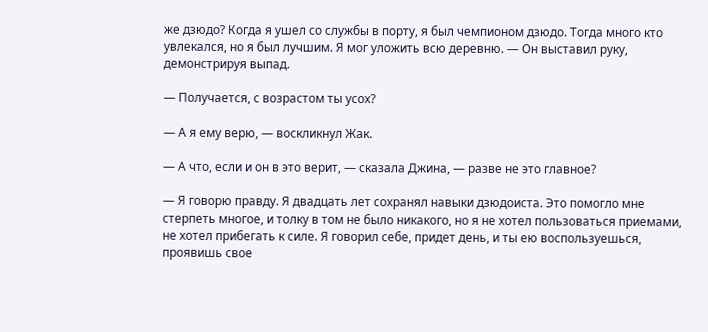же дзюдо? Когда я ушел со службы в порту, я был чемпионом дзюдо. Тогда много кто увлекался, но я был лучшим. Я мог уложить всю деревню. — Он выставил руку, демонстрируя выпад.

— Получается, с возрастом ты усох?

— А я ему верю, — воскликнул Жак.

— А что, если и он в это верит, — сказала Джина, — разве не это главное?

— Я говорю правду. Я двадцать лет сохранял навыки дзюдоиста. Это помогло мне стерпеть многое, и толку в том не было никакого, но я не хотел пользоваться приемами, не хотел прибегать к силе. Я говорил себе, придет день, и ты ею воспользуешься, проявишь свое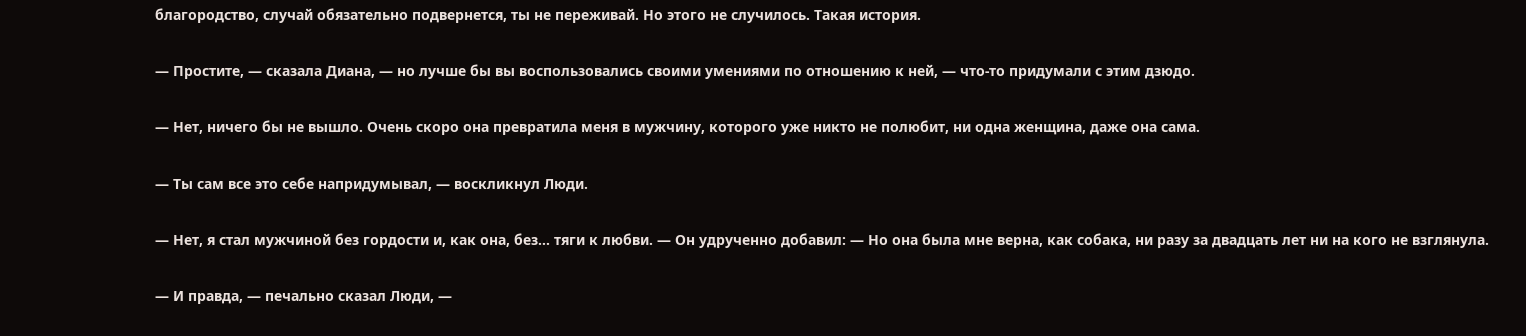благородство, случай обязательно подвернется, ты не переживай. Но этого не случилось. Такая история.

— Простите, — сказала Диана, — но лучше бы вы воспользовались своими умениями по отношению к ней, — что-то придумали с этим дзюдо.

— Нет, ничего бы не вышло. Очень скоро она превратила меня в мужчину, которого уже никто не полюбит, ни одна женщина, даже она сама.

— Ты сам все это себе напридумывал, — воскликнул Люди.

— Нет, я стал мужчиной без гордости и, как она, без… тяги к любви. — Он удрученно добавил: — Но она была мне верна, как собака, ни разу за двадцать лет ни на кого не взглянула.

— И правда, — печально сказал Люди, —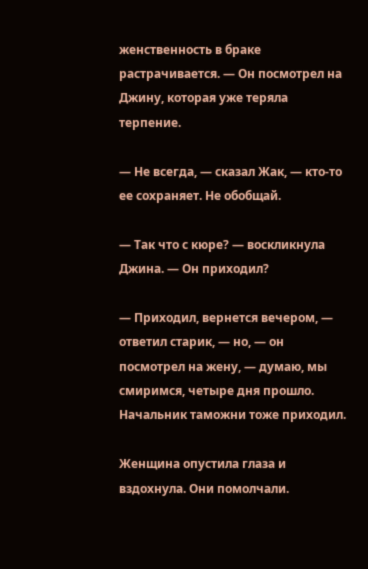женственность в браке растрачивается. — Он посмотрел на Джину, которая уже теряла терпение.

— Не всегда, — сказал Жак, — кто-то ее сохраняет. Не обобщай.

— Так что с кюре? — воскликнула Джина. — Он приходил?

— Приходил, вернется вечером, — ответил старик, — но, — он посмотрел на жену, — думаю, мы смиримся, четыре дня прошло. Начальник таможни тоже приходил.

Женщина опустила глаза и вздохнула. Они помолчали.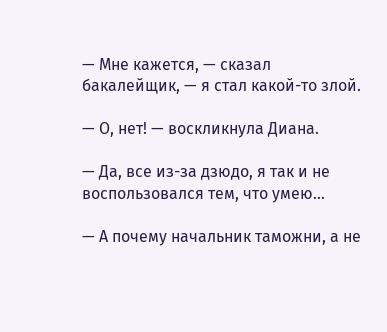— Мне кажется, — сказал бакалейщик, — я стал какой-то злой.

— О, нет! — воскликнула Диана.

— Да, все из-за дзюдо, я так и не воспользовался тем, что умею…

— А почему начальник таможни, а не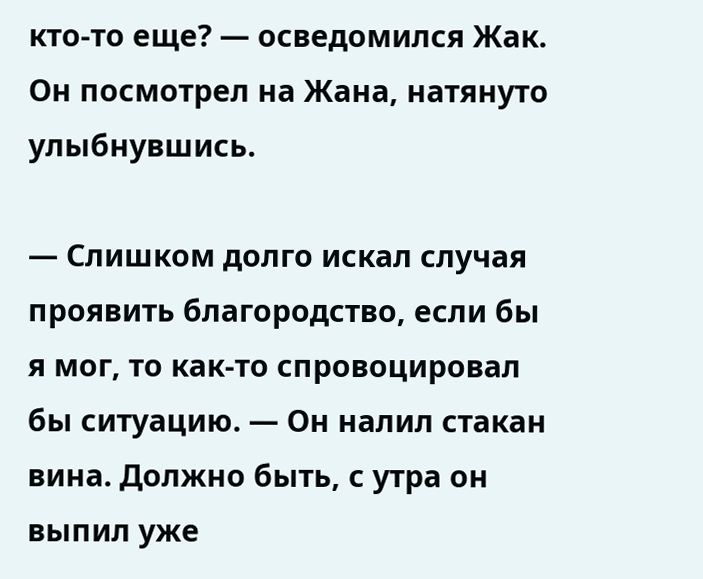кто-то еще? — осведомился Жак. Он посмотрел на Жана, натянуто улыбнувшись.

— Слишком долго искал случая проявить благородство, если бы я мог, то как-то спровоцировал бы ситуацию. — Он налил стакан вина. Должно быть, с утра он выпил уже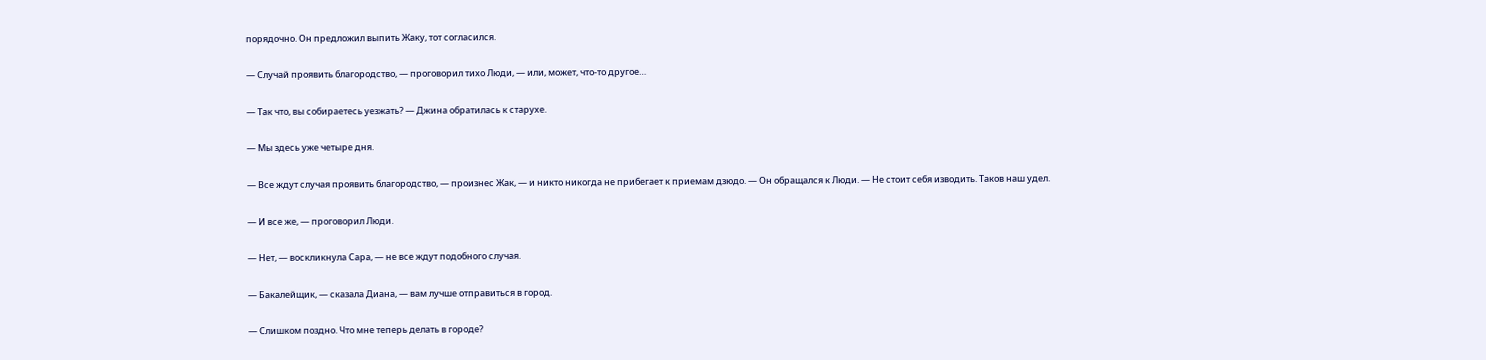порядочно. Он предложил выпить Жаку, тот согласился.

— Случай проявить благородство, — проговорил тихо Люди, — или, может, что-то другое…

— Так что, вы собираетесь уезжать? — Джина обратилась к старухе.

— Мы здесь уже четыре дня.

— Все ждут случая проявить благородство, — произнес Жак, — и никто никогда не прибегает к приемам дзюдо. — Он обращался к Люди. — Не стоит себя изводить. Таков наш удел.

— И все же, — проговорил Люди.

— Нет, — воскликнула Сара, — не все ждут подобного случая.

— Бакалейщик, — сказала Диана, — вам лучше отправиться в город.

— Слишком поздно. Что мне теперь делать в городе?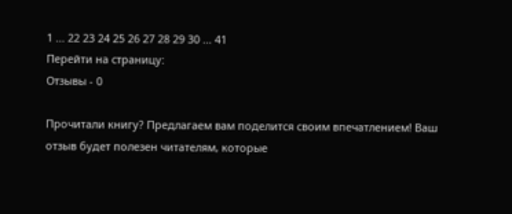1 ... 22 23 24 25 26 27 28 29 30 ... 41
Перейти на страницу:
Отзывы - 0

Прочитали книгу? Предлагаем вам поделится своим впечатлением! Ваш отзыв будет полезен читателям, которые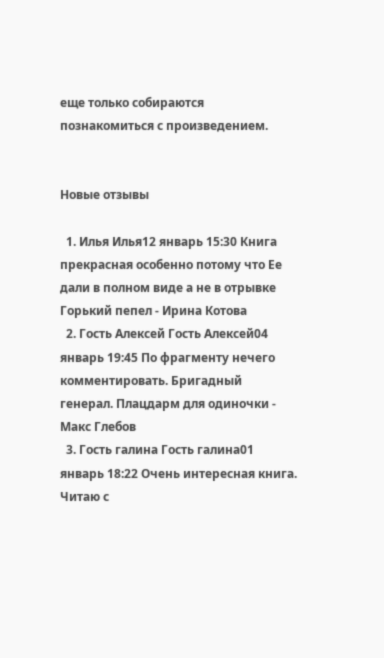еще только собираются познакомиться с произведением.


Новые отзывы

  1. Илья Илья12 январь 15:30 Книга прекрасная особенно потому что Ее дали в полном виде а не в отрывке Горький пепел - Ирина Котова
  2. Гость Алексей Гость Алексей04 январь 19:45 По фрагменту нечего комментировать. Бригадный генерал. Плацдарм для одиночки - Макс Глебов
  3. Гость галина Гость галина01 январь 18:22 Очень интересная книга. Читаю с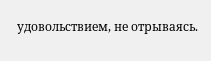удовольствием, не отрываясь.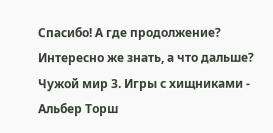Спасибо! А где продолжение? Интересно же знать, а что дальше? Чужой мир 3. Игры с хищниками - Альбер Торш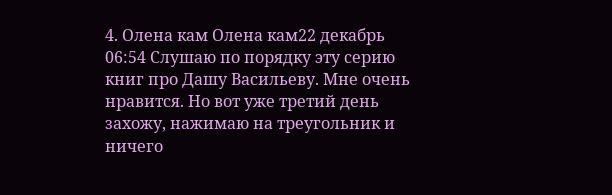4. Олена кам Олена кам22 декабрь 06:54 Слушаю по порядку эту серию книг про Дашу Васильеву. Мне очень нравится. Но вот уже третий день захожу, нажимаю на треугольник и ничего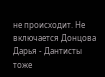не происходит. Не включается Донцова Дарья - Дантисты тоже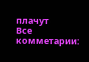плачут
Все комметарии: